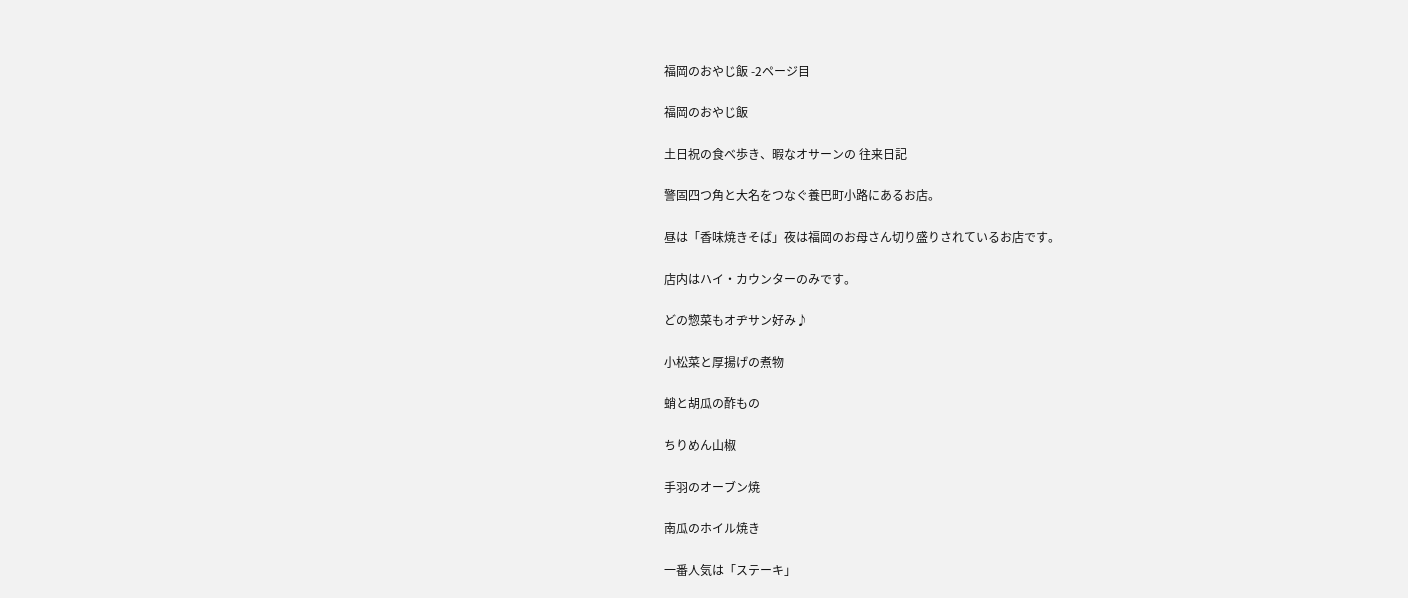福岡のおやじ飯 -2ページ目

福岡のおやじ飯

土日祝の食べ歩き、暇なオサーンの 往来日記

警固四つ角と大名をつなぐ養巴町小路にあるお店。

昼は「香味焼きそば」夜は福岡のお母さん切り盛りされているお店です。

店内はハイ・カウンターのみです。

どの惣菜もオヂサン好み♪

小松菜と厚揚げの煮物

蛸と胡瓜の酢もの

ちりめん山椒

手羽のオーブン焼

南瓜のホイル焼き

一番人気は「ステーキ」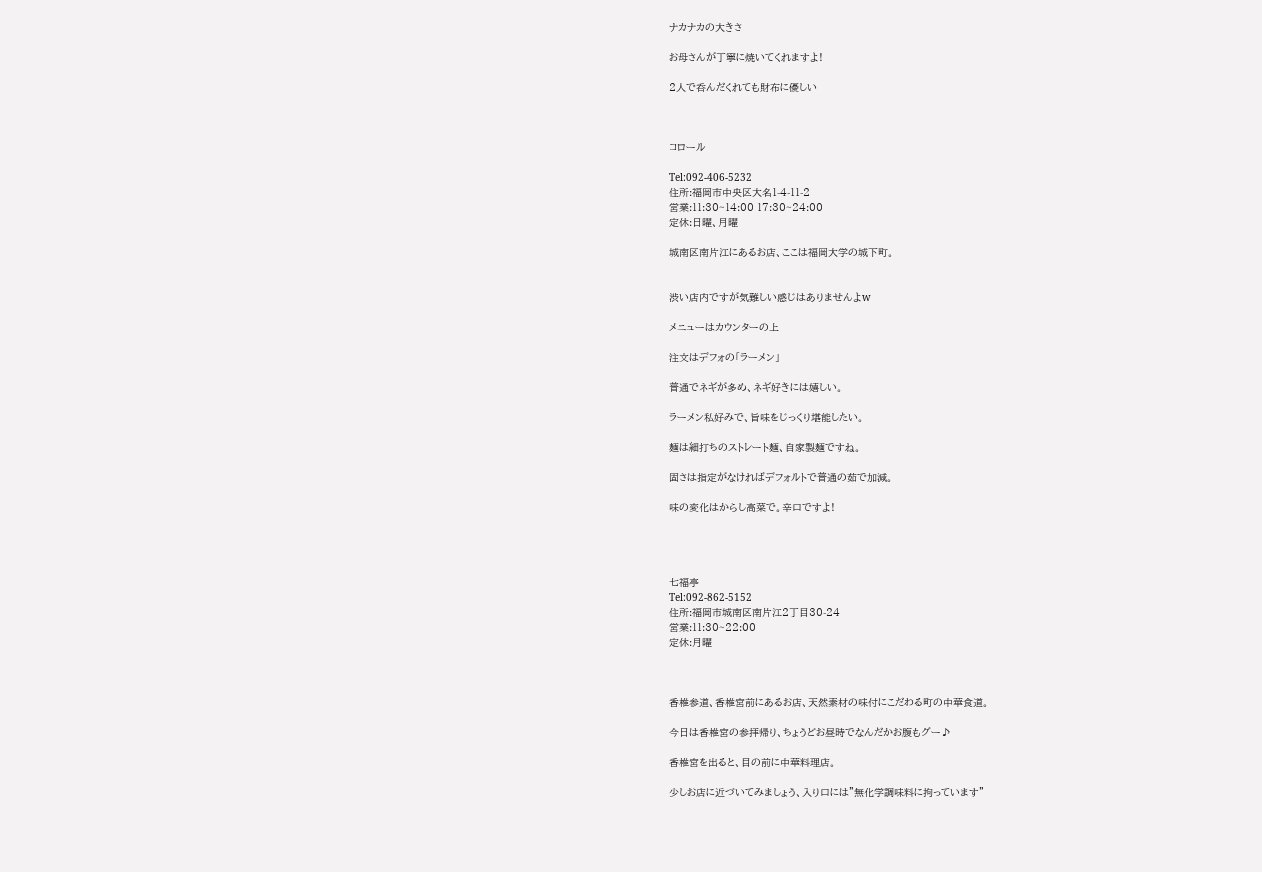ナカナカの大きさ

お母さんが丁寧に焼いてくれますよ!

2人で呑んだくれても財布に優しい



コロール

Tel:092-406-5232
住所:福岡市中央区大名1-4-11-2
営業:11:30~14:00 17:30~24:00
定休:日曜、月曜

城南区南片江にあるお店、ここは福岡大学の城下町。


渋い店内ですが気難しい感じはありませんよw

メニューはカウンターの上

注文はデフォの「ラーメン」

普通でネギが多め、ネギ好きには嬉しい。

ラーメン私好みで、旨味をじっくり堪能したい。

麺は細打ちのストレート麺、自家製麺ですね。

固さは指定がなければデフォルトで普通の茹で加減。

味の変化はからし高菜で。辛口ですよ!




七福亭
Tel:092-862-5152
住所:福岡市城南区南片江2丁目30-24
営業:11:30~22:00
定休:月曜



香椎参道、香椎宮前にあるお店、天然素材の味付にこだわる町の中華食道。

今日は香椎宮の参拝帰り、ちょうどお昼時でなんだかお腹もグー♪

香椎宮を出ると、目の前に中華料理店。

少しお店に近づいてみましょう、入り口には”無化学調味料に拘っています”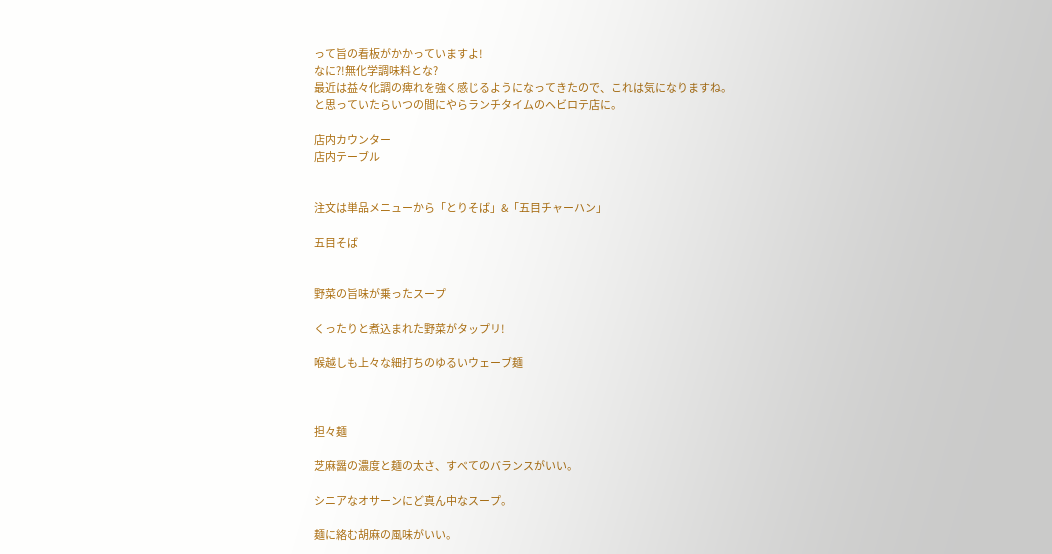って旨の看板がかかっていますよ!
なに?!無化学調味料とな?
最近は益々化調の痺れを強く感じるようになってきたので、これは気になりますね。
と思っていたらいつの間にやらランチタイムのヘビロテ店に。

店内カウンター
店内テーブル


注文は単品メニューから「とりそば」&「五目チャーハン」

五目そば


野菜の旨味が乗ったスープ

くったりと煮込まれた野菜がタップリ!

喉越しも上々な細打ちのゆるいウェーブ麺



担々麺

芝麻醤の濃度と麺の太さ、すべてのバランスがいい。

シニアなオサーンにど真ん中なスープ。

麺に絡む胡麻の風味がいい。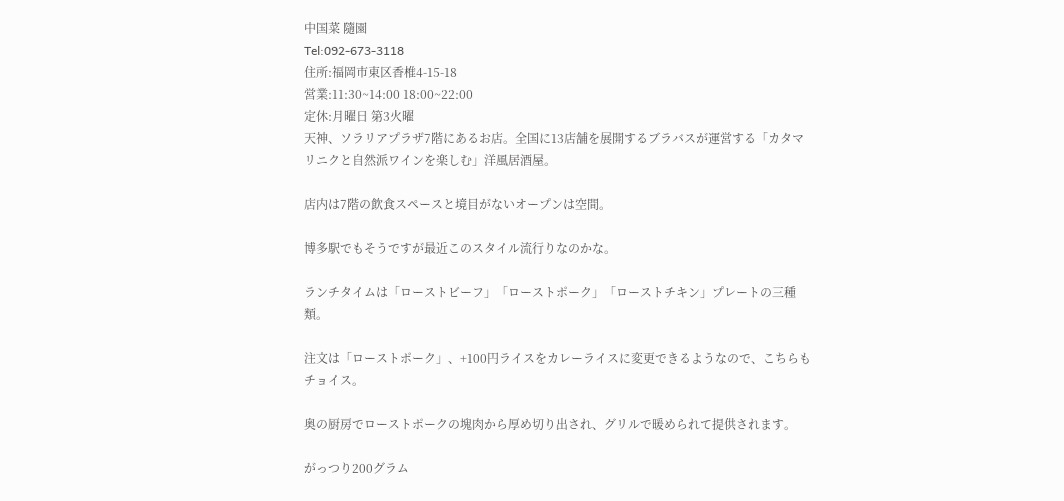中国菜 隨園
Tel:092-673-3118
住所:福岡市東区香椎4-15-18
営業:11:30~14:00 18:00~22:00
定休:月曜日 第3火曜
天神、ソラリアプラザ7階にあるお店。全国に13店舗を展開するブラバスが運営する「カタマリニクと自然派ワインを楽しむ」洋風居酒屋。

店内は7階の飲食スペースと境目がないオープンは空間。

博多駅でもそうですが最近このスタイル流行りなのかな。

ランチタイムは「ローストビーフ」「ローストポーク」「ローストチキン」プレートの三種類。

注文は「ローストポーク」、+100円ライスをカレーライスに変更できるようなので、こちらもチョイス。

奥の厨房でローストポークの塊肉から厚め切り出され、グリルで暖められて提供されます。

がっつり200グラム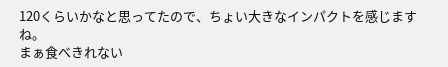120くらいかなと思ってたので、ちょい大きなインパクトを感じますね。
まぁ食べきれない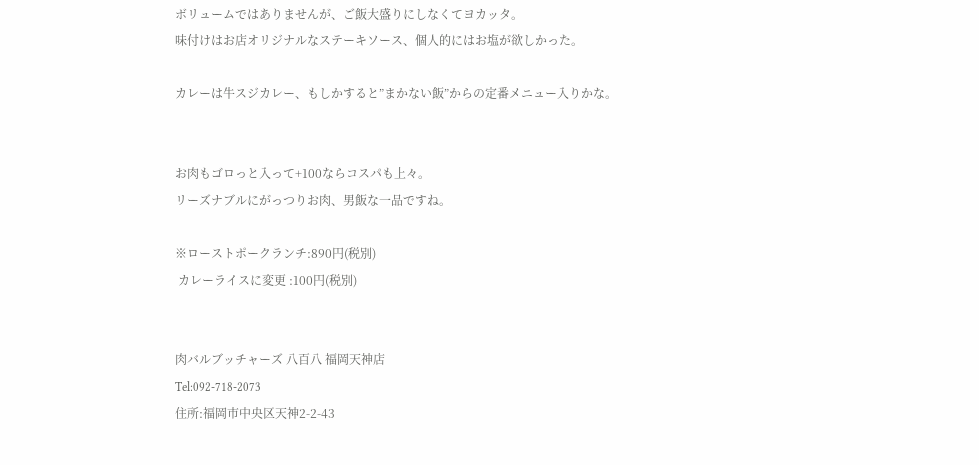ボリュームではありませんが、ご飯大盛りにしなくてヨカッタ。
味付けはお店オリジナルなステーキソース、個人的にはお塩が欲しかった。

カレーは牛スジカレー、もしかすると”まかない飯”からの定番メニュー入りかな。


お肉もゴロっと入って+100ならコスパも上々。
リーズナブルにがっつりお肉、男飯な一品ですね。

※ローストポークランチ:890円(税別)
 カレーライスに変更 :100円(税別)


肉バルブッチャーズ 八百八 福岡天神店
Tel:092-718-2073
住所:福岡市中央区天神2-2-43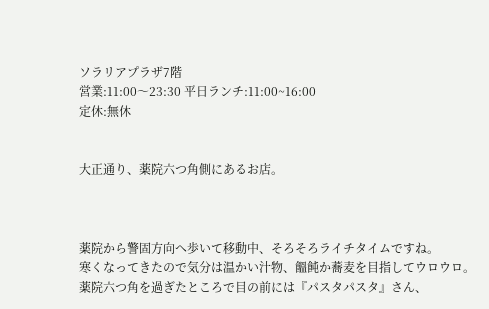ソラリアプラザ7階
営業:11:00〜23:30 平日ランチ:11:00~16:00
定休:無休


大正通り、薬院六つ角側にあるお店。



薬院から警固方向へ歩いて移動中、そろそろライチタイムですね。
寒くなってきたので気分は温かい汁物、饂飩か蕎麦を目指してウロウロ。
薬院六つ角を過ぎたところで目の前には『パスタパスタ』さん、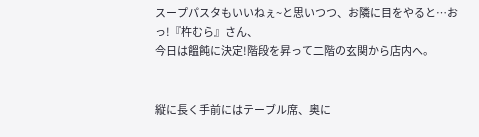スープパスタもいいねぇ~と思いつつ、お隣に目をやると…おっ!『杵むら』さん、
今日は饂飩に決定!階段を昇って二階の玄関から店内へ。


縦に長く手前にはテーブル席、奥に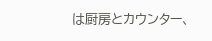は厨房とカウンター、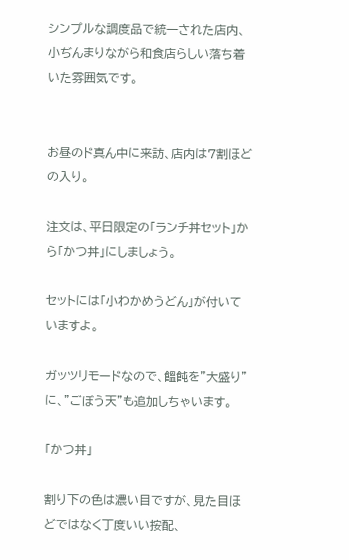シンプルな調度品で統一された店内、小ぢんまりながら和食店らしい落ち着いた雰囲気です。


お昼のド真ん中に来訪、店内は7割ほどの入り。

注文は、平日限定の「ランチ丼セット」から「かつ丼」にしましょう。

セットには「小わかめうどん」が付いていますよ。

ガッツリモードなので、饂飩を"大盛り"に、"ごぼう天"も追加しちゃいます。

「かつ丼」

割り下の色は濃い目ですが、見た目ほどではなく丁度いい按配、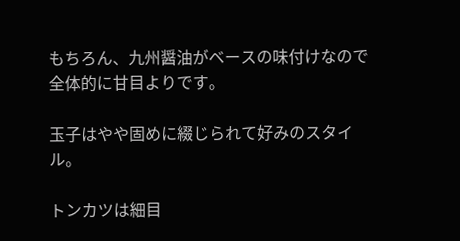もちろん、九州醤油がベースの味付けなので全体的に甘目よりです。

玉子はやや固めに綴じられて好みのスタイル。

トンカツは細目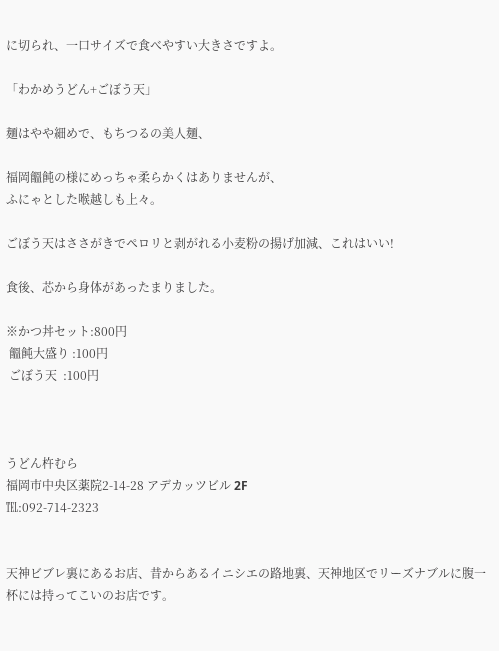に切られ、一口サイズで食べやすい大きさですよ。

「わかめうどん+ごぼう天」

麺はやや細めで、もちつるの美人麺、

福岡饂飩の様にめっちゃ柔らかくはありませんが、
ふにゃとした喉越しも上々。

ごぼう天はささがきでペロリと剥がれる小麦粉の揚げ加減、これはいい!

食後、芯から身体があったまりました。

※かつ丼セット:800円
 饂飩大盛り :100円
 ごぼう天  :100円



うどん杵むら
福岡市中央区薬院2-14-28 アデカッツビル 2F
℡:092-714-2323


天神ビブレ裏にあるお店、昔からあるイニシエの路地裏、天神地区でリーズナブルに腹一杯には持ってこいのお店です。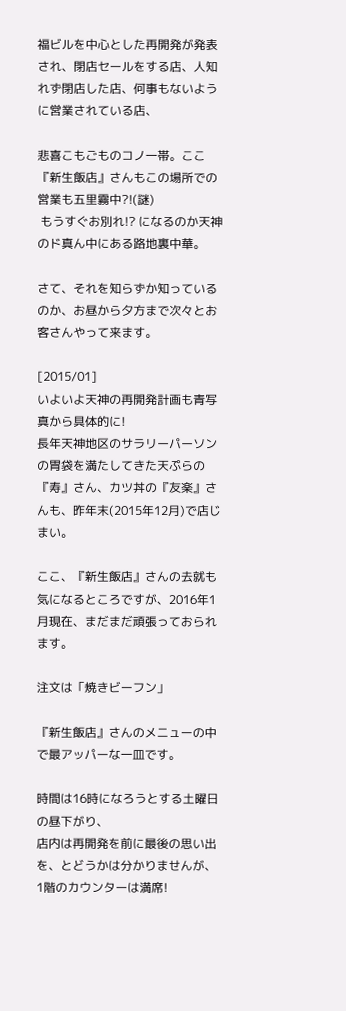福ビルを中心とした再開発が発表され、閉店セールをする店、人知れず閉店した店、何事もないように営業されている店、

悲喜こもごものコノ一帯。ここ『新生飯店』さんもこの場所での営業も五里霧中?!(謎)
 もうすぐお別れ!? になるのか天神のド真ん中にある路地裏中華。

さて、それを知らずか知っているのか、お昼から夕方まで次々とお客さんやって来ます。

[2015/01]
いよいよ天神の再開発計画も青写真から具体的に!
長年天神地区のサラリーパーソンの胃袋を満たしてきた天ぷらの『寿』さん、カツ丼の『友楽』さんも、昨年末(2015年12月)で店じまい。

ここ、『新生飯店』さんの去就も気になるところですが、2016年1月現在、まだまだ頑張っておられます。

注文は「焼きビーフン」

『新生飯店』さんのメニューの中で最アッパーな一皿です。

時間は16時になろうとする土曜日の昼下がり、
店内は再開発を前に最後の思い出を、とどうかは分かりませんが、1階のカウンターは満席!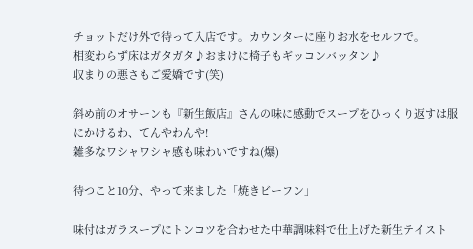チョットだけ外で待って入店です。カウンターに座りお水をセルフで。
相変わらず床はガタガタ♪おまけに椅子もギッコンバッタン♪
収まりの悪さもご愛嬌です(笑)

斜め前のオサーンも『新生飯店』さんの味に感動でスープをひっくり返すは服にかけるわ、てんやわんや!
雑多なワシャワシャ感も味わいですね(爆)

待つこと10分、やって来ました「焼きビーフン」

味付はガラスープにトンコツを合わせた中華調味料で仕上げた新生テイスト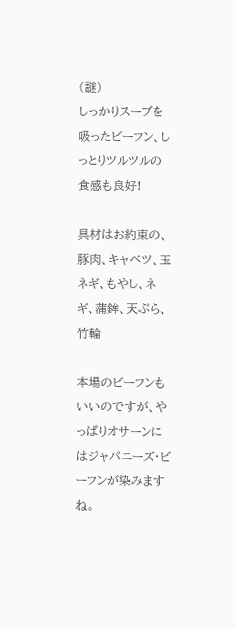(謎)
しっかりスープを吸ったビーフン、しっとりツルツルの食感も良好!

具材はお約束の、豚肉、キャベツ、玉ネギ、もやし、ネギ、蒲鉾、天ぷら、竹輪

本場のビーフンもいいのですが、やっぱりオサーンにはジャパニーズ・ビーフンが染みますね。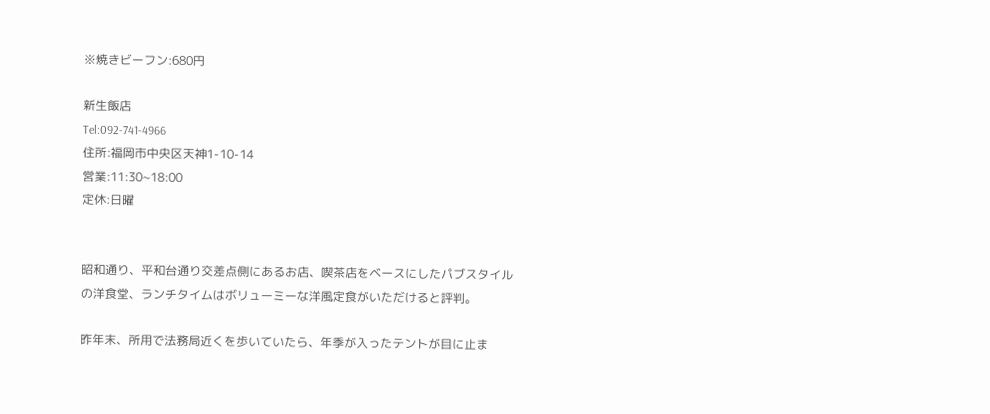※焼きビーフン:680円

新生飯店
Tel:092-741-4966
住所:福岡市中央区天神1-10-14
営業:11:30~18:00
定休:日曜


昭和通り、平和台通り交差点側にあるお店、喫茶店をベースにしたパブスタイルの洋食堂、ランチタイムはボリューミーな洋風定食がいただけると評判。

昨年末、所用で法務局近くを歩いていたら、年季が入ったテントが目に止ま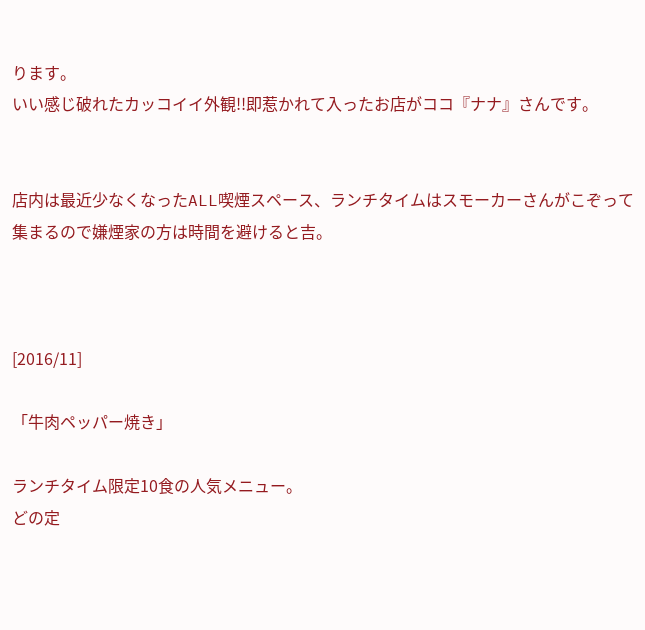ります。
いい感じ破れたカッコイイ外観!!即惹かれて入ったお店がココ『ナナ』さんです。


店内は最近少なくなったALL喫煙スペース、ランチタイムはスモーカーさんがこぞって集まるので嫌煙家の方は時間を避けると吉。



[2016/11]

「牛肉ペッパー焼き」

ランチタイム限定10食の人気メニュー。
どの定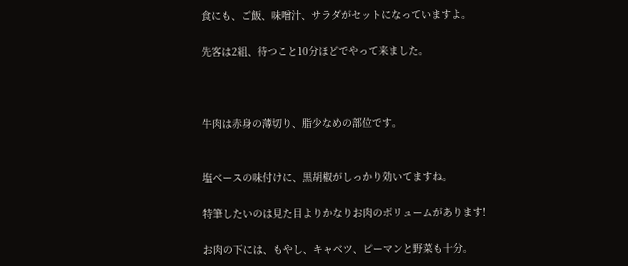食にも、ご飯、味噌汁、サラダがセットになっていますよ。

先客は2組、待つこと10分ほどでやって来ました。



牛肉は赤身の薄切り、脂少なめの部位です。


塩ベースの味付けに、黒胡椒がしっかり効いてますね。

特筆したいのは見た目よりかなりお肉のボリュームがあります!

お肉の下には、もやし、キャベツ、ピーマンと野菜も十分。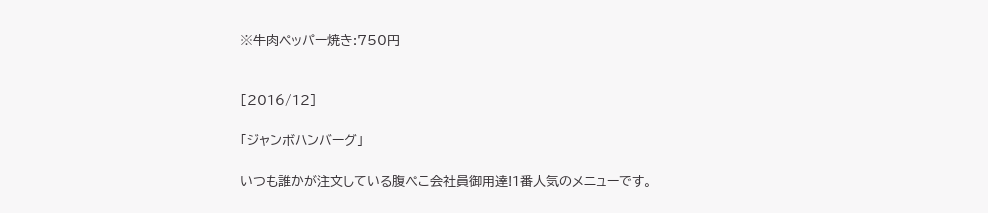※牛肉ペッパー焼き:750円


[2016/12]

「ジャンボハンバーグ」

いつも誰かが注文している腹ぺこ会社員御用達!1番人気のメニューです。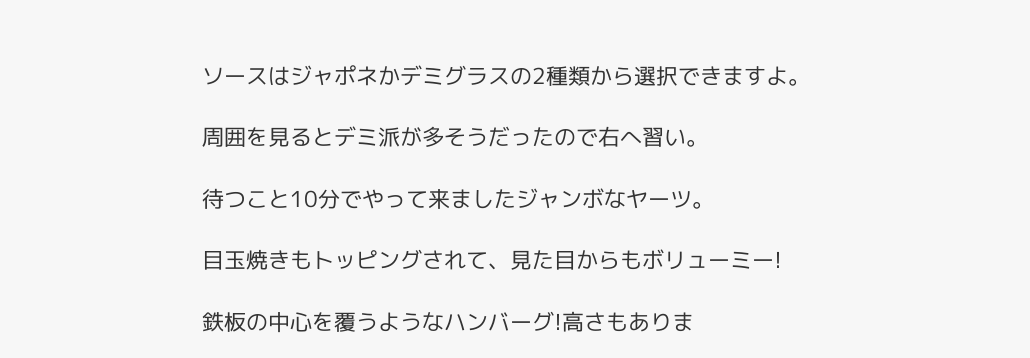ソースはジャポネかデミグラスの2種類から選択できますよ。

周囲を見るとデミ派が多そうだったので右へ習い。

待つこと10分でやって来ましたジャンボなヤーツ。

目玉焼きもトッピングされて、見た目からもボリューミー!

鉄板の中心を覆うようなハンバーグ!高さもありま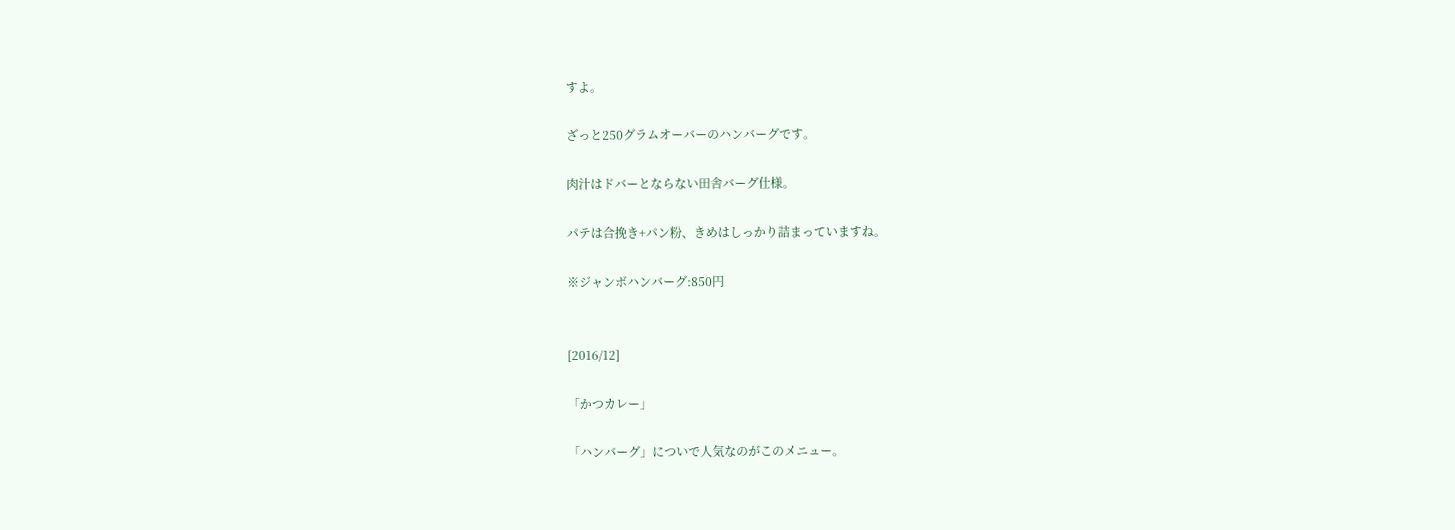すよ。

ざっと250グラムオーバーのハンバーグです。

肉汁はドバーとならない田舎バーグ仕様。

パテは合挽き+パン粉、きめはしっかり詰まっていますね。

※ジャンボハンバーグ:850円


[2016/12]

「かつカレー」

「ハンバーグ」についで人気なのがこのメニュー。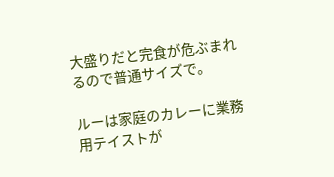大盛りだと完食が危ぶまれるので普通サイズで。

ルーは家庭のカレーに業務用テイストが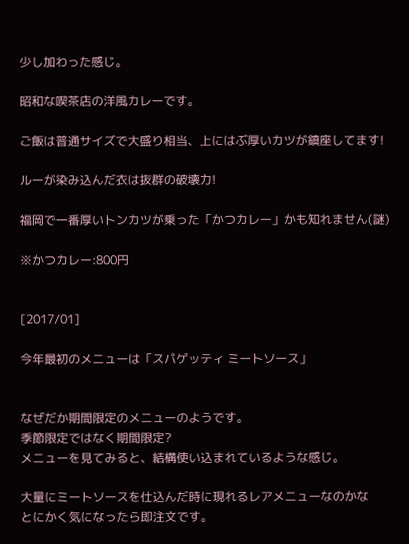少し加わった感じ。

昭和な喫茶店の洋風カレーです。

ご飯は普通サイズで大盛り相当、上にはぶ厚いカツが鎮座してます!

ルーが染み込んだ衣は抜群の破壊力!

福岡で一番厚いトンカツが乗った「かつカレー」かも知れません(謎)

※かつカレー:800円


[2017/01]

今年最初のメニューは「スパゲッティ ミートソース」


なぜだか期間限定のメニューのようです。
季節限定ではなく期間限定?
メニューを見てみると、結構使い込まれているような感じ。

大量にミートソースを仕込んだ時に現れるレアメニューなのかな
とにかく気になったら即注文です。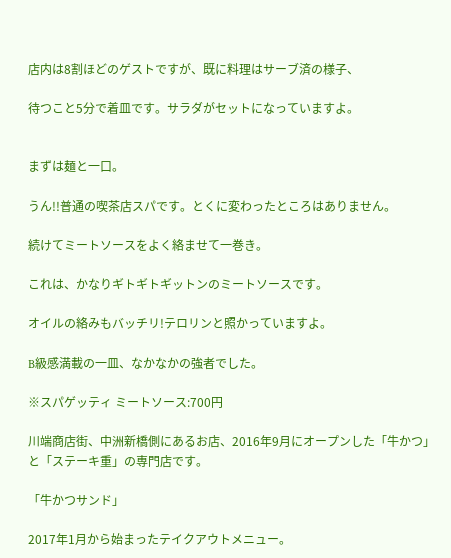店内は8割ほどのゲストですが、既に料理はサーブ済の様子、

待つこと5分で着皿です。サラダがセットになっていますよ。


まずは麺と一口。

うん!!普通の喫茶店スパです。とくに変わったところはありません。

続けてミートソースをよく絡ませて一巻き。

これは、かなりギトギトギットンのミートソースです。

オイルの絡みもバッチリ!テロリンと照かっていますよ。

B級感満載の一皿、なかなかの強者でした。

※スパゲッティ ミートソース:700円

川端商店街、中洲新橋側にあるお店、2016年9月にオープンした「牛かつ」と「ステーキ重」の専門店です。

「牛かつサンド」

2017年1月から始まったテイクアウトメニュー。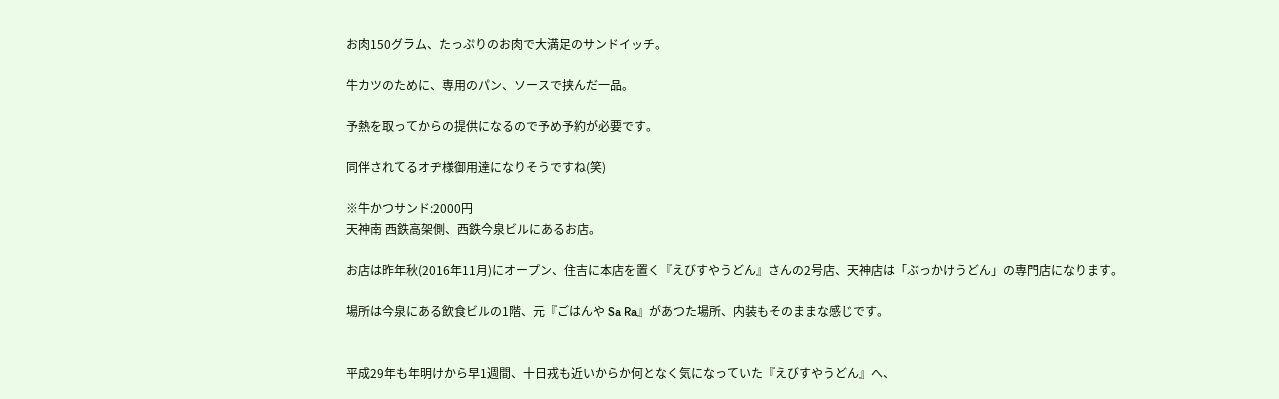お肉150グラム、たっぷりのお肉で大満足のサンドイッチ。

牛カツのために、専用のパン、ソースで挟んだ一品。

予熱を取ってからの提供になるので予め予約が必要です。

同伴されてるオヂ様御用達になりそうですね(笑)

※牛かつサンド:2000円
天神南 西鉄高架側、西鉄今泉ビルにあるお店。

お店は昨年秋(2016年11月)にオープン、住吉に本店を置く『えびすやうどん』さんの2号店、天神店は「ぶっかけうどん」の専門店になります。

場所は今泉にある飲食ビルの1階、元『ごはんや Sa Ra』があつた場所、内装もそのままな感じです。


平成29年も年明けから早1週間、十日戎も近いからか何となく気になっていた『えびすやうどん』へ、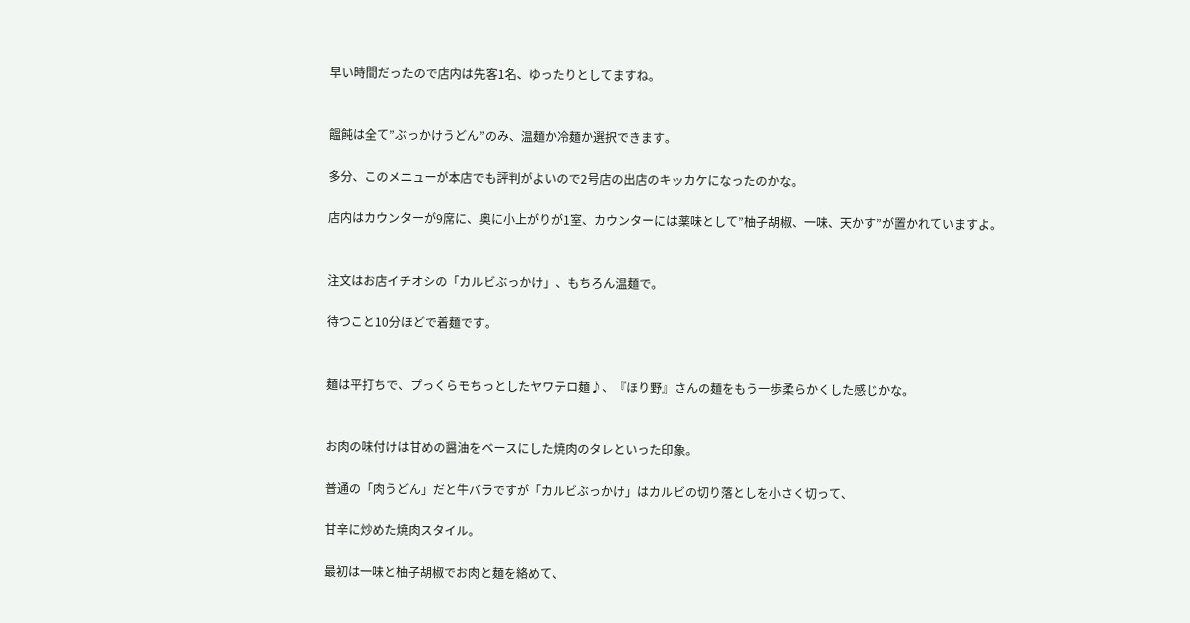早い時間だったので店内は先客1名、ゆったりとしてますね。


饂飩は全て”ぶっかけうどん”のみ、温麺か冷麺か選択できます。

多分、このメニューが本店でも評判がよいので2号店の出店のキッカケになったのかな。

店内はカウンターが9席に、奥に小上がりが1室、カウンターには薬味として”柚子胡椒、一味、天かす”が置かれていますよ。


注文はお店イチオシの「カルビぶっかけ」、もちろん温麺で。

待つこと10分ほどで着麺です。


麺は平打ちで、プっくらモちっとしたヤワテロ麺♪、『ほり野』さんの麺をもう一歩柔らかくした感じかな。


お肉の味付けは甘めの醤油をベースにした焼肉のタレといった印象。

普通の「肉うどん」だと牛バラですが「カルビぶっかけ」はカルビの切り落としを小さく切って、

甘辛に炒めた焼肉スタイル。

最初は一味と柚子胡椒でお肉と麺を絡めて、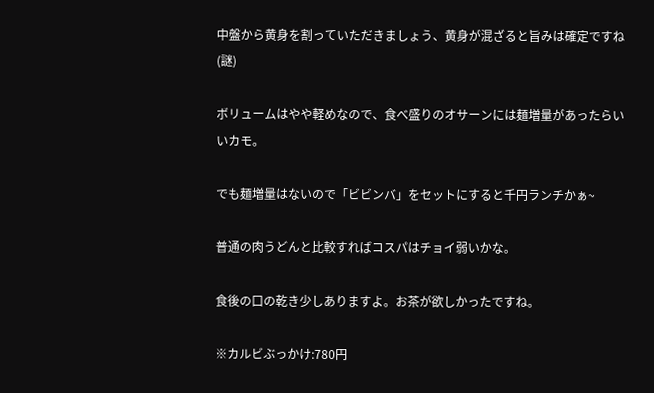中盤から黄身を割っていただきましょう、黄身が混ざると旨みは確定ですね(謎)

ボリュームはやや軽めなので、食べ盛りのオサーンには麺増量があったらいいカモ。

でも麺増量はないので「ビビンバ」をセットにすると千円ランチかぁ~

普通の肉うどんと比較すればコスパはチョイ弱いかな。

食後の口の乾き少しありますよ。お茶が欲しかったですね。

※カルビぶっかけ:780円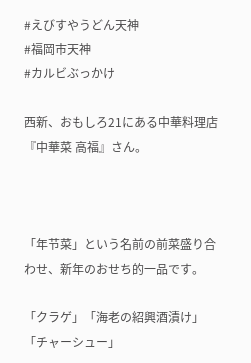#えびすやうどん天神
#福岡市天神
#カルビぶっかけ

西新、おもしろ21にある中華料理店『中華菜 高福』さん。



「年节菜」という名前の前菜盛り合わせ、新年のおせち的一品です。

「クラゲ」「海老の紹興酒漬け」「チャーシュー」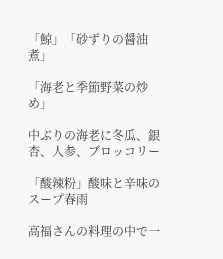「鯨」「砂ずりの醤油煮」

「海老と季節野菜の炒め」

中ぶりの海老に冬瓜、銀杏、人参、ブロッコリー

「酸辣粉」酸味と辛味のスープ春雨

高福さんの料理の中で一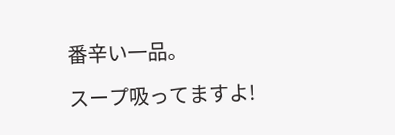番辛い一品。

スープ吸ってますよ!